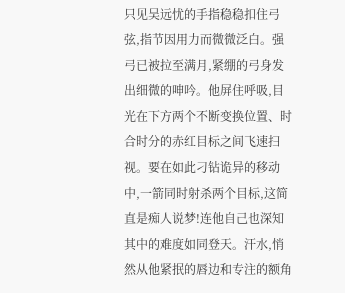只见吴远忧的手指稳稳扣住弓弦,指节因用力而微微泛白。强弓已被拉至满月,紧绷的弓身发出细微的呻吟。他屏住呼吸,目光在下方两个不断变换位置、时合时分的赤红目标之间飞速扫视。要在如此刁钻诡异的移动中,一箭同时射杀两个目标,这简直是痴人说梦!连他自己也深知其中的难度如同登天。汗水,悄然从他紧抿的唇边和专注的额角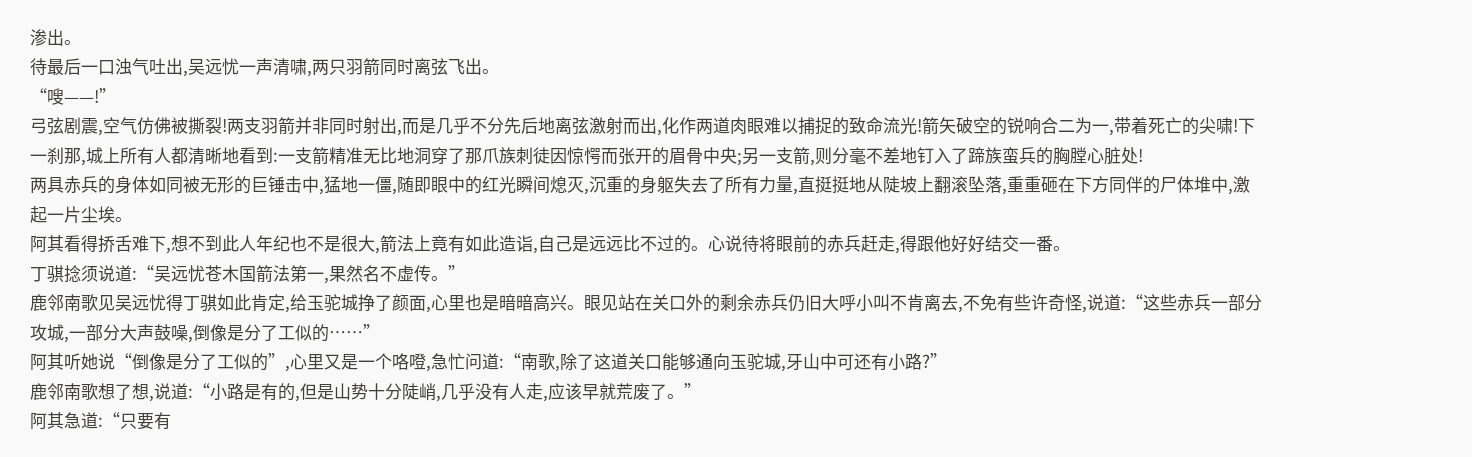渗出。
待最后一口浊气吐出,吴远忧一声清啸,两只羽箭同时离弦飞出。
“嗖——!”
弓弦剧震,空气仿佛被撕裂!两支羽箭并非同时射出,而是几乎不分先后地离弦激射而出,化作两道肉眼难以捕捉的致命流光!箭矢破空的锐响合二为一,带着死亡的尖啸!下一刹那,城上所有人都清晰地看到:一支箭精准无比地洞穿了那爪族刺徒因惊愕而张开的眉骨中央;另一支箭,则分毫不差地钉入了蹄族蛮兵的胸膛心脏处!
两具赤兵的身体如同被无形的巨锤击中,猛地一僵,随即眼中的红光瞬间熄灭,沉重的身躯失去了所有力量,直挺挺地从陡坡上翻滚坠落,重重砸在下方同伴的尸体堆中,激起一片尘埃。
阿其看得挢舌难下,想不到此人年纪也不是很大,箭法上竟有如此造诣,自己是远远比不过的。心说待将眼前的赤兵赶走,得跟他好好结交一番。
丁骐捻须说道:“吴远忧苍木国箭法第一,果然名不虚传。”
鹿邻南歌见吴远忧得丁骐如此肯定,给玉驼城挣了颜面,心里也是暗暗高兴。眼见站在关口外的剩余赤兵仍旧大呼小叫不肯离去,不免有些许奇怪,说道:“这些赤兵一部分攻城,一部分大声鼓噪,倒像是分了工似的……”
阿其听她说“倒像是分了工似的”,心里又是一个咯噔,急忙问道:“南歌,除了这道关口能够通向玉驼城,牙山中可还有小路?”
鹿邻南歌想了想,说道:“小路是有的,但是山势十分陡峭,几乎没有人走,应该早就荒废了。”
阿其急道:“只要有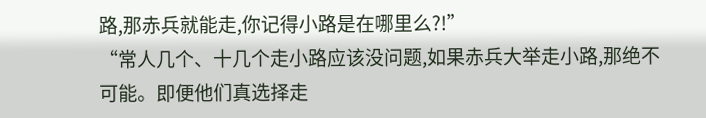路,那赤兵就能走,你记得小路是在哪里么?!”
“常人几个、十几个走小路应该没问题,如果赤兵大举走小路,那绝不可能。即便他们真选择走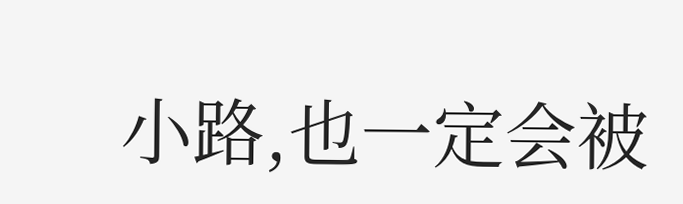小路,也一定会被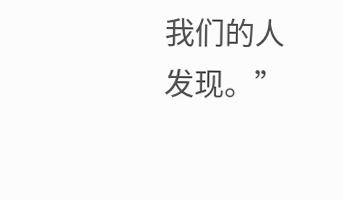我们的人发现。”